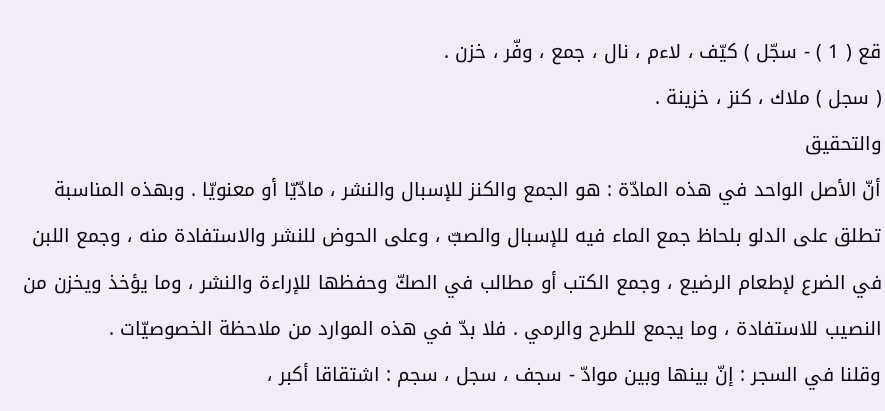قع ( 1 ) - سجّل ) كيّف ، لاءم ، نال ، جمع ، وفّر ، خزن .
( سجل ) ملاك ، كنز ، خزينة .
والتحقيق
أنّ الأصل الواحد في هذه المادّة : هو الجمع والكنز للإسبال والنشر ، مادّيّا أو معنويّا . وبهذه المناسبة تطلق على الدلو بلحاظ جمع الماء فيه للإسبال والصبّ ، وعلى الحوض للنشر والاستفادة منه ، وجمع اللبن في الضرع لإطعام الرضيع ، وجمع الكتب أو مطالب في الصكّ وحفظها للإراءة والنشر ، وما يؤخذ ويخزن من النصيب للاستفادة ، وما يجمع للطرح والرمي . فلا بدّ في هذه الموارد من ملاحظة الخصوصيّات .
وقلنا في السجر : إنّ بينها وبين موادّ - سجف ، سجل ، سجم : اشتقاقا أكبر ،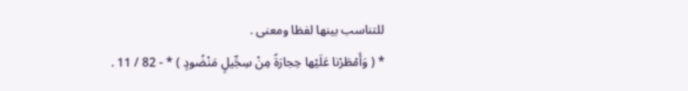للتناسب بينها لفظا ومعنى .
* ( وَأَمْطَرْنا عَلَيْها حِجارَةً مِنْ سِجِّيلٍ مَنْضُودٍ ) * - 82 / 11 .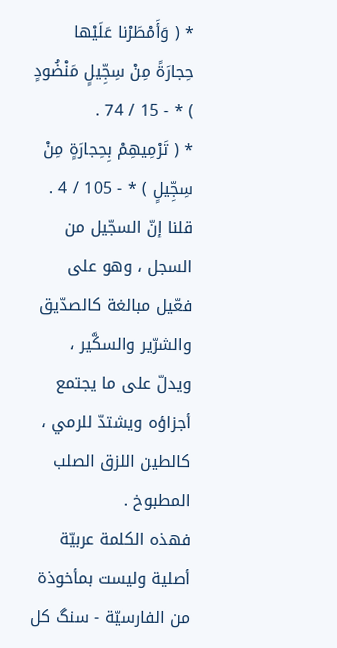* ( وَأَمْطَرْنا عَلَيْها حِجارَةً مِنْ سِجِّيلٍ مَنْضُودٍ ) * - 15 / 74 .
* ( تَرْمِيهِمْ بِحِجارَةٍ مِنْ سِجِّيلٍ ) * - 105 / 4 .
قلنا إنّ السجّيل من السجل ، وهو على فعّيل مبالغة كالصدّيق والشرّير والسكَّير ، ويدلّ على ما يجتمع أجزاؤه ويشتدّ للرمي ، كالطين اللزق الصلب المطبوخ .
فهذه الكلمة عربيّة أصلية وليست بمأخوذة من الفارسيّة - سنگ كل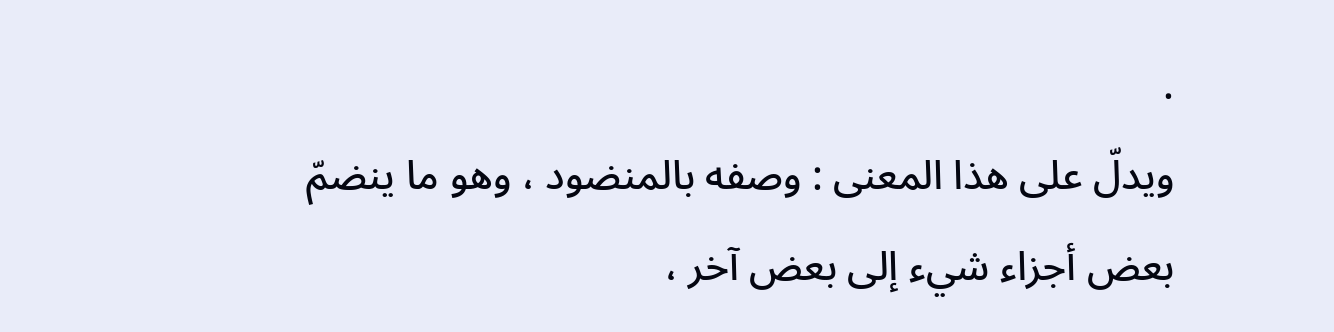.
ويدلّ على هذا المعنى : وصفه بالمنضود ، وهو ما ينضمّ بعض أجزاء شيء إلى بعض آخر ،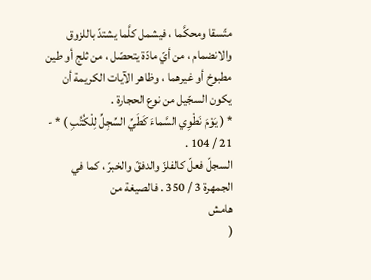متّسقا ومحكَّما ، فيشمل كلَّما يشتدّ باللزوق والانضمام ، من أيّ مادّة يتحصّل ، من ثلج أو طين مطبوخ أو غيرهما ، وظاهر الآيات الكريمة أن يكون السجّيل من نوع الحجارة .
* ( يَوْمَ نَطْوِي السَّماءَ كَطَيِّ السِّجِلِّ لِلْكُتُبِ ) * - 21 / 104 .
السجلّ فعلّ كالفلزّ والدفقّ والخبرّ ، كما في الجمهرة 3 / 350 . فالصيغة من
هامش
(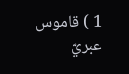1 ) قاموس عبريّ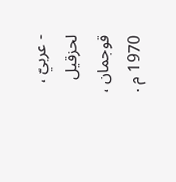- عربيّ ، لحزقيل قوجمان ، 1970 م .